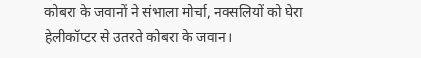कोबरा के जवानों ने संभाला मोर्चा, नक्सलियों को घेरा
हेलीकॉप्टर से उतरते कोबरा के जवान।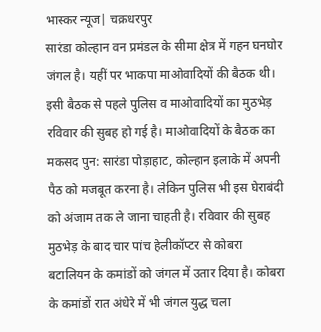भास्कर न्यूज| चक्रधरपुर
सारंडा कोल्हान वन प्रमंडल के सीमा क्षेत्र में गहन घनघोर जंगल है। यहीं पर भाकपा माओवादियों की बैठक थी। इसी बैठक से पहले पुलिस व माओवादियों का मुठभेड़ रविवार की सुबह हो गई है। माओवादियों के बैठक का मकसद पुन: सारंडा पोड़ाहाट, कोल्हान इलाके में अपनी पैठ को मजबूत करना है। लेकिन पुलिस भी इस घेराबंदी को अंजाम तक ले जाना चाहती है। रविवार की सुबह मुठभेड़ के बाद चार पांच हेलीकॉप्टर से कोबरा बटालियन के कमांडों को जंगल में उतार दिया है। कोबरा के कमांडों रात अंधेरे में भी जंगल युद्ध चला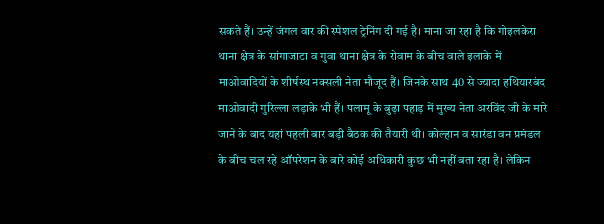सकते हैं। उन्हें जंगल वार की स्पेशल ट्रेनिंग दी गई है। माना जा रहा है कि गोइलकेरा थाना क्षेत्र के सांगाजाटा व गुवा थाना क्षेत्र के रोवाम के बीच वाले इलाके में माओवादियों के शीर्षस्थ नक्सली नेता मौजूद हैं। जिनके साथ 40 से ज्यादा हथियारबंद माओवादी गुरिल्ला लड़ाके भी हैं। पलामू के बुढ़ा पहाड़ में मुख्य नेता अरविंद जी के मारे जाने के बाद यहां पहली बार बड़ी बैठक की तैयारी थी। कोल्हान व सारंडा वन प्रमंडल के बीच चल रहे ऑपरेशन के बारे कोई अधिकारी कुछ भी नहीं बता रहा है। लेकिन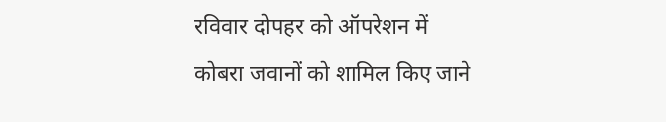रविवार दोपहर को ऑपरेशन में कोबरा जवानों को शामिल किए जाने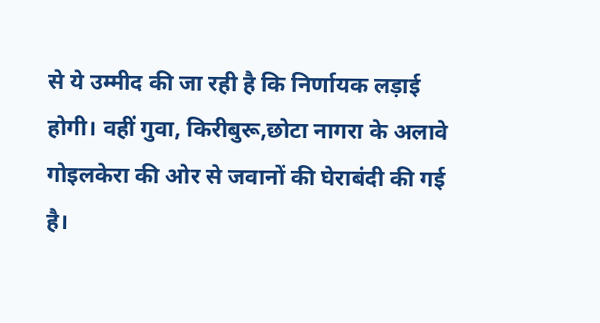से ये उम्मीद की जा रही है कि निर्णायक लड़ाई होगी। वहीं गुवा, किरीबुरू,छोटा नागरा के अलावे गोइलकेरा की ओर से जवानों की घेराबंदी की गई है।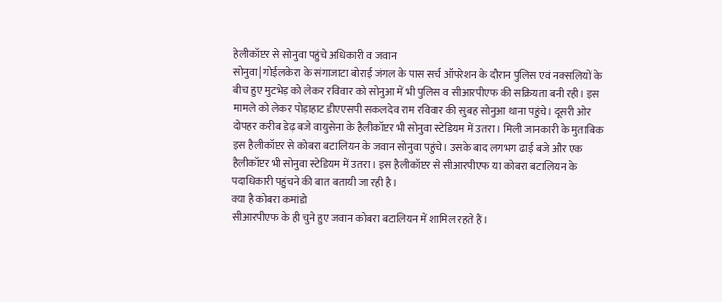हेलीकॉप्टर से सोनुवा पहुंचे अधिकारी व जवान
सोनुवा| गोईलकेरा के संगाजाटा बोराई जंगल के पास सर्च ऑपरेशन के दौरान पुलिस एवं नक्सलियों के बीच हुए मुटभेड़ को लेकर रविवार को सोनुआ में भी पुलिस व सीआरपीएफ की सक्रियता बनी रही। इस मामले को लेकर पोड़ाहाट डीएएसपी सकलदेव राम रविवार की सुबह सोनुआ थाना पहुंचे। दूसरी ओर दोपहर करीब डेढ़ बजे वायुसेना के हैलीकॉप्टर भी सोनुवा स्टेडियम में उतरा। मिली जानकारी के मुताबिक इस हैलीकॉप्टर से कोबरा बटालियन के जवान सोनुवा पहुंचे। उसके बाद लगभग ढाई बजे और एक हैलीकॉप्टर भी सोनुवा स्टेडियम में उतरा। इस हैलीकॉप्टर से सीआरपीएफ या कोबरा बटालियन के पदाधिकारी पहुंचने की बात बतायी जा रही है।
क्या है कोबरा कमांडो
सीआरपीएफ के ही चुने हुए जवान कोबरा बटालियन में शामिल रहते हैं।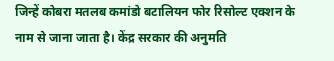जिन्हें कोबरा मतलब कमांडो बटालियन फोर रिसोल्ट एक्शन के नाम से जाना जाता है। केंद्र सरकार की अनुमति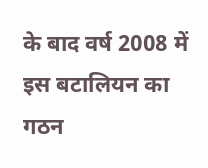के बाद वर्ष 2008 में इस बटालियन का गठन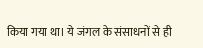किया गया था। ये जंगल के संसाधनों से ही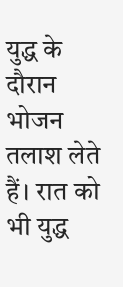युद्ध के दौरान भोजन तलाश लेते हैं। रात को भी युद्ध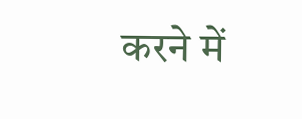करने में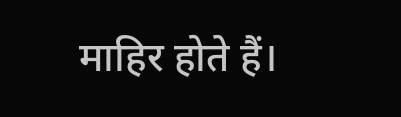माहिर होते हैं।